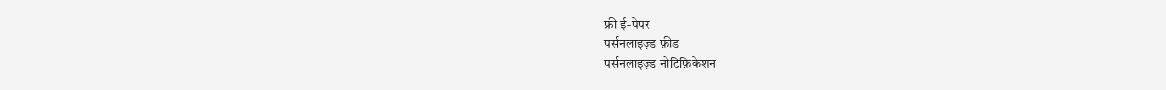फ्री ई-पेपर
पर्सनलाइज़्ड फ़ीड
पर्सनलाइज़्ड नोटिफ़िकेशन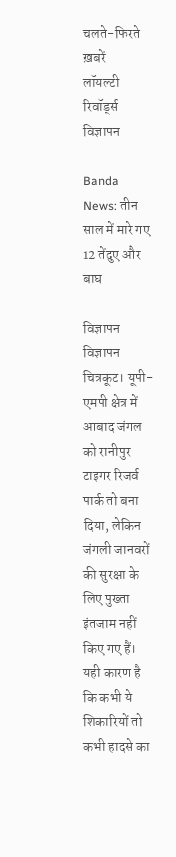चलते-फिरते ख़बरें
लॉयल्टी रिवॉर्ड्स
विज्ञापन

Banda News: तीन साल में मारे गए 12 तेंदुए और बाघ

विज्ञापन
विज्ञापन
चित्रकूट। यूपी-एमपी क्षेत्र में आबाद जंगल को रानीपुर टाइगर रिजर्व पार्क तो बना दिया, लेकिन जंगली जानवरों की सुरक्षा के लिए पुख्ता इंतजाम नहीं किए गए हैं। यही कारण है कि कभी ये शिकारियों तो कभी हादसे का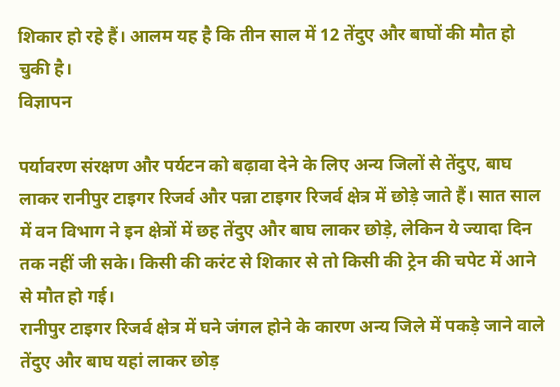शिकार हो रहे हैं। आलम यह है कि तीन साल में 12 तेंदुए और बाघों की मौत हो चुकी है।
विज्ञापन

पर्यावरण संरक्षण और पर्यटन को बढ़ावा देने के लिए अन्य जिलों से तेंदुए, बाघ लाकर रानीपुर टाइगर रिजर्व और पन्ना टाइगर रिजर्व क्षेत्र में छोड़े जाते हैं। सात साल में वन विभाग ने इन क्षेत्रों में छह तेंदुए और बाघ लाकर छोड़े, लेकिन ये ज्यादा दिन तक नहीं जी सके। किसी की करंट से शिकार से तो किसी की ट्रेन की चपेट में आने से मौत हो गई।
रानीपुर टाइगर रिजर्व क्षेत्र में घने जंगल होने के कारण अन्य जिले में पकड़े जाने वाले तेंदुए और बाघ यहां लाकर छोड़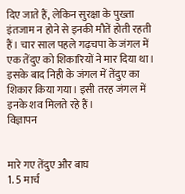दिए जाते हैं, लेकिन सुरक्षा के पुख्ता इंतजाम न होने से इनकी मौतें होती रहती हैं। चार साल पहले गढ़चपा के जंगल में एक तेंदुए को शिकारियों ने मार दिया था। इसके बाद निही के जंगल में तेंदुए का शिकार किया गया। इसी तरह जंगल में इनके शव मिलते रहे हैं।
विज्ञापन


मारे गए तेंदुए और बाघ
1. 5 मार्च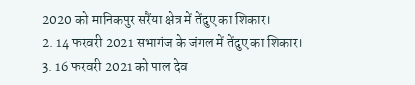2020 को मानिकपुर सरैंया क्षेत्र में तेंदुए का शिकार।
2. 14 फरवरी 2021 सभागंज के जंगल में तेंदुए का शिकार।
3. 16 फरवरी 2021 को पाल देव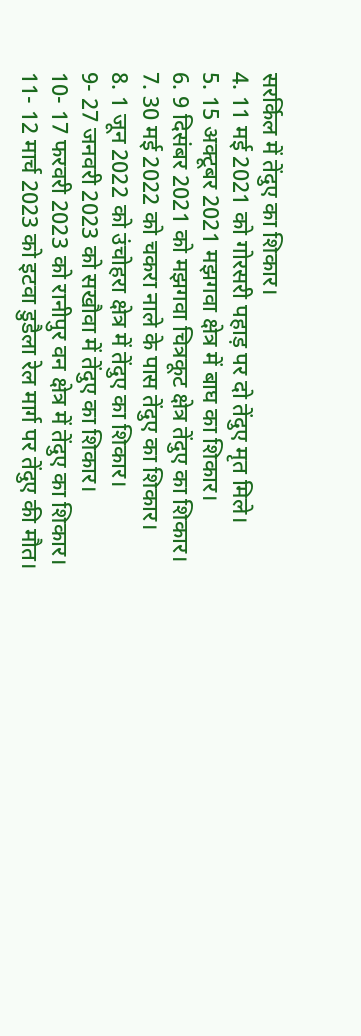सरर्किल में तेंदुए का शिकार।
4. 11 मई 2021 को गोरसरी पहाड़ पर दो तेंदुए मृत मिले।
5. 15 अक्टूबर 2021 मझगवा क्षेत्र में बाघ का शिकार।
6. 9 दिसंबर 2021 को मझगवा चित्रकूट क्षेत्र तेंदुए का शिकार।
7. 30 मई 2022 को चकरा नाले के पास तेंदुए का शिकार।
8. 1 जून 2022 को उंचोहरा क्षेत्र में तेंदुए का शिकार।
9- 27 जनवरी 2023 को सखौवा में तेंदुए का शिकार।
10- 17 फरवरी 2023 को रानीपुर वन क्षेत्र में तेंदुए का शिकार।
11- 12 मार्च 2023 को इटवा डुडैला रेल मार्ग पर तेंदुए की मौत।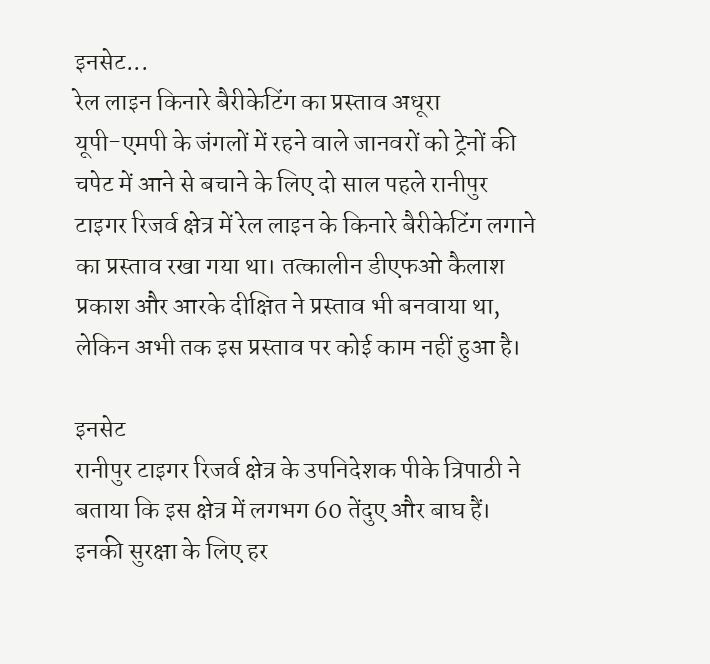इनसेट...
रेल लाइन किनारे बैरीकेटिंग का प्रस्ताव अधूरा
यूपी-एमपी के जंगलों में रहने वाले जानवरों को ट्रेनों की चपेट में आने से बचाने के लिए दो साल पहले रानीपुर टाइगर रिजर्व क्षेत्र में रेल लाइन के किनारे बैरीकेटिंग लगाने का प्रस्ताव रखा गया था। तत्कालीन डीएफओ कैलाश प्रकाश और आरके दीक्षित ने प्रस्ताव भी बनवाया था, लेकिन अभी तक इस प्रस्ताव पर कोई काम नहीं हुआ है।

इनसेट
रानीपुर टाइगर रिजर्व क्षेत्र के उपनिदेशक पीके त्रिपाठी ने बताया कि इस क्षेत्र में लगभग 60 तेंदुए और बाघ हैं। इनकी सुरक्षा के लिए हर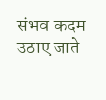संभव कदम उठाए जाते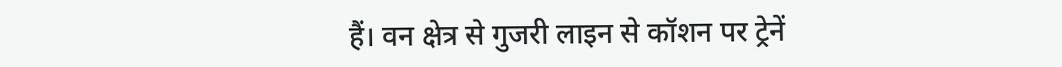हैं। वन क्षेत्र से गुजरी लाइन से कॉशन पर ट्रेनें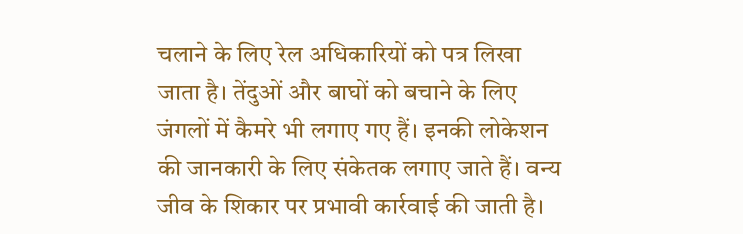चलाने के लिए रेल अधिकारियों को पत्र लिखा जाता है। तेंदुओं और बाघों को बचाने के लिए जंगलों में कैमरे भी लगाए गए हैं। इनकी लोकेशन की जानकारी के लिए संकेतक लगाए जाते हैं। वन्य जीव के शिकार पर प्रभावी कार्रवाई की जाती है।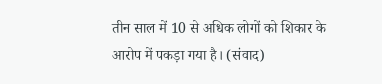तीन साल में 10 से अधिक लोगों को शिकार के आरोप में पकड़ा गया है। (संवाद)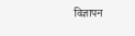विज्ञापन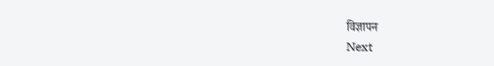विज्ञापन
Next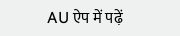AU ऐप में पढ़ें